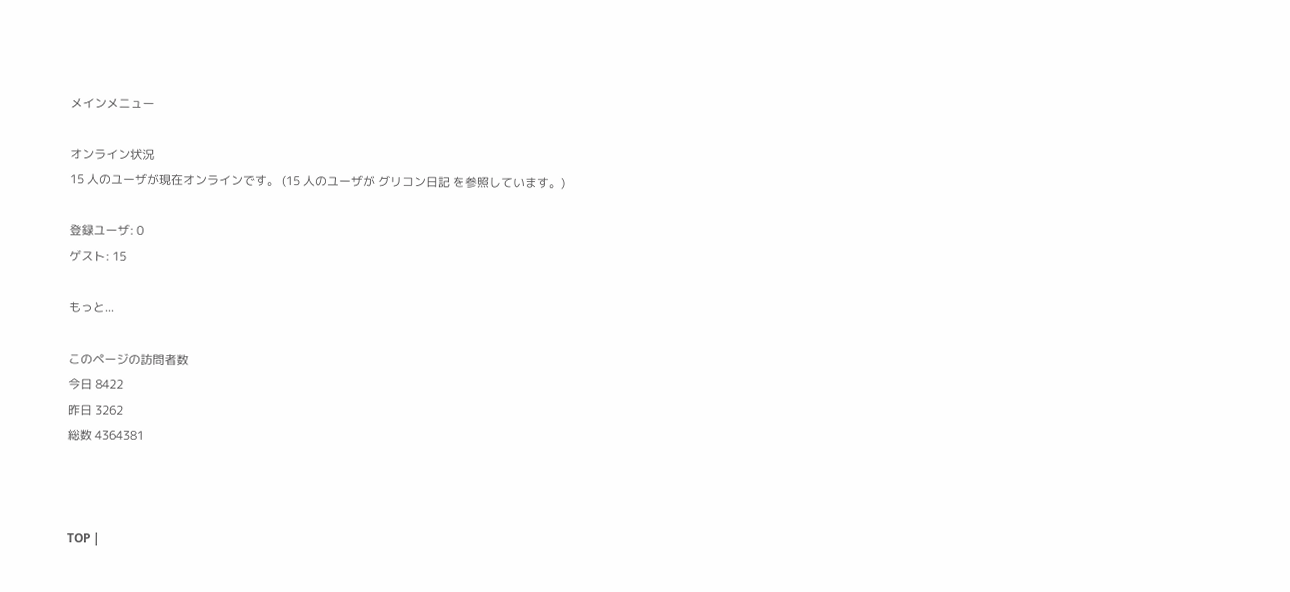メインメニュー

オンライン状況
15 人のユーザが現在オンラインです。 (15 人のユーザが グリコン日記 を参照しています。)

登録ユーザ: 0
ゲスト: 15

もっと...

このページの訪問者数
今日 8422
昨日 3262
総数 4364381



TOP |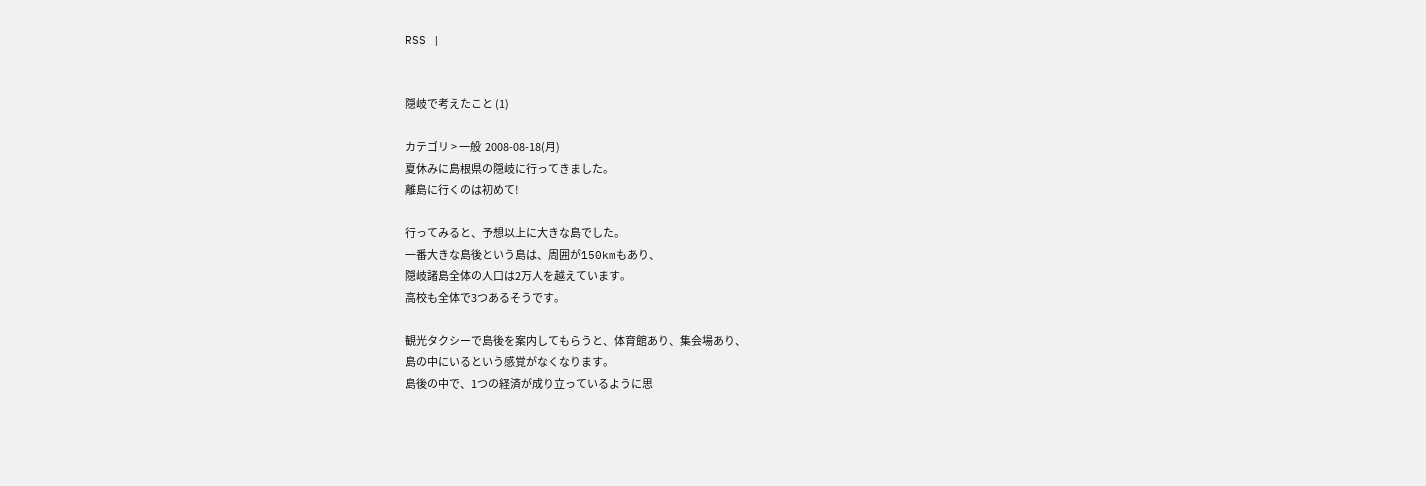RSS |


隠岐で考えたこと (1)

カテゴリ > 一般  2008-08-18(月)
夏休みに島根県の隠岐に行ってきました。
離島に行くのは初めて!

行ってみると、予想以上に大きな島でした。
一番大きな島後という島は、周囲が150kmもあり、
隠岐諸島全体の人口は2万人を越えています。
高校も全体で3つあるそうです。

観光タクシーで島後を案内してもらうと、体育館あり、集会場あり、
島の中にいるという感覚がなくなります。
島後の中で、1つの経済が成り立っているように思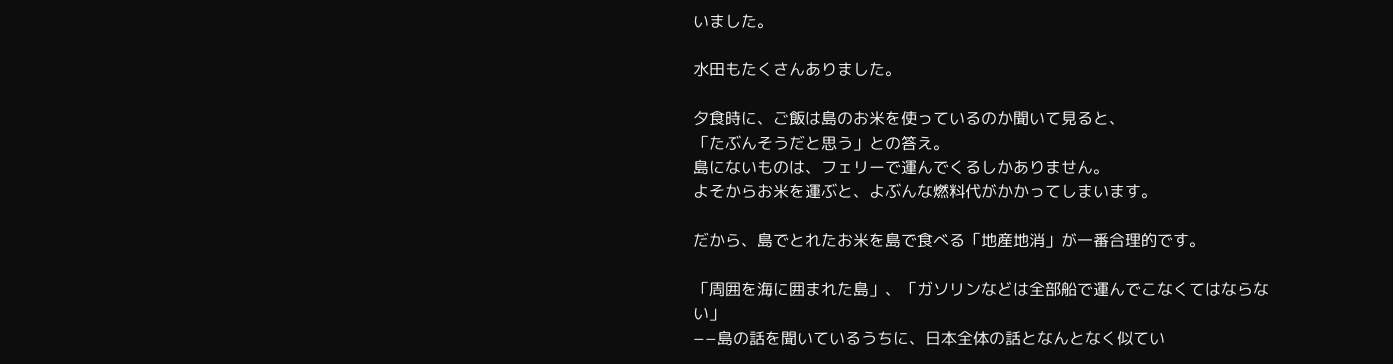いました。

水田もたくさんありました。

夕食時に、ご飯は島のお米を使っているのか聞いて見ると、
「たぶんそうだと思う」との答え。
島にないものは、フェリーで運んでくるしかありません。
よそからお米を運ぶと、よぶんな燃料代がかかってしまいます。

だから、島でとれたお米を島で食べる「地産地消」が一番合理的です。

「周囲を海に囲まれた島」、「ガソリンなどは全部船で運んでこなくてはならない」
−−島の話を聞いているうちに、日本全体の話となんとなく似てい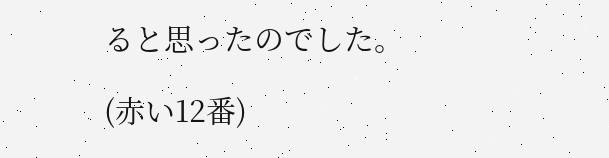ると思ったのでした。

(赤い12番)